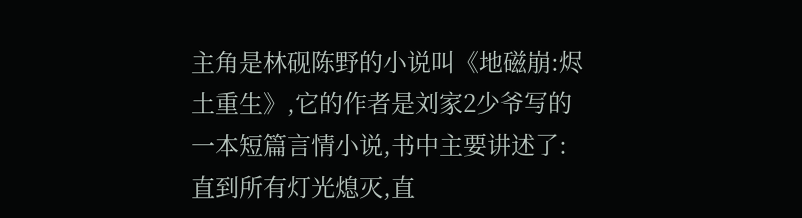主角是林砚陈野的小说叫《地磁崩:烬土重生》,它的作者是刘家2少爷写的一本短篇言情小说,书中主要讲述了:直到所有灯光熄灭,直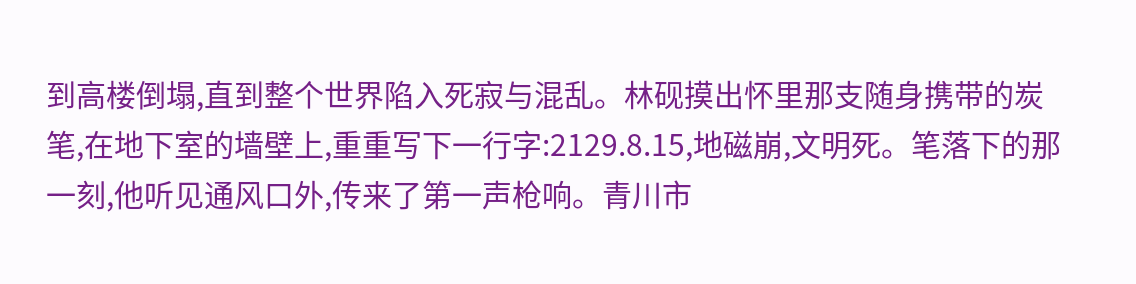到高楼倒塌,直到整个世界陷入死寂与混乱。林砚摸出怀里那支随身携带的炭笔,在地下室的墙壁上,重重写下一行字:2129.8.15,地磁崩,文明死。笔落下的那一刻,他听见通风口外,传来了第一声枪响。青川市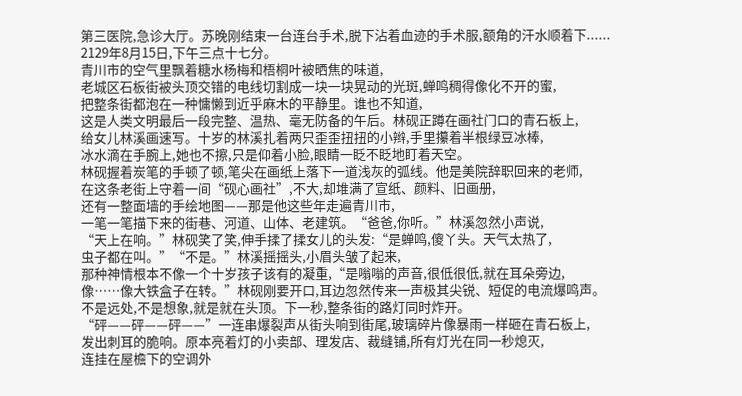第三医院,急诊大厅。苏晚刚结束一台连台手术,脱下沾着血迹的手术服,额角的汗水顺着下......
2129年8月15日,下午三点十七分。
青川市的空气里飘着糖水杨梅和梧桐叶被晒焦的味道,
老城区石板街被头顶交错的电线切割成一块一块晃动的光斑,蝉鸣稠得像化不开的蜜,
把整条街都泡在一种慵懒到近乎麻木的平静里。谁也不知道,
这是人类文明最后一段完整、温热、毫无防备的午后。林砚正蹲在画社门口的青石板上,
给女儿林溪画速写。十岁的林溪扎着两只歪歪扭扭的小辫,手里攥着半根绿豆冰棒,
冰水滴在手腕上,她也不擦,只是仰着小脸,眼睛一眨不眨地盯着天空。
林砚握着炭笔的手顿了顿,笔尖在画纸上落下一道浅灰的弧线。他是美院辞职回来的老师,
在这条老街上守着一间“砚心画社”,不大,却堆满了宣纸、颜料、旧画册,
还有一整面墙的手绘地图——那是他这些年走遍青川市,
一笔一笔描下来的街巷、河道、山体、老建筑。“爸爸,你听。”林溪忽然小声说,
“天上在响。”林砚笑了笑,伸手揉了揉女儿的头发:“是蝉鸣,傻丫头。天气太热了,
虫子都在叫。”“不是。”林溪摇摇头,小眉头皱了起来,
那种神情根本不像一个十岁孩子该有的凝重,“是嗡嗡的声音,很低很低,就在耳朵旁边,
像……像大铁盒子在转。”林砚刚要开口,耳边忽然传来一声极其尖锐、短促的电流爆鸣声。
不是远处,不是想象,就是就在头顶。下一秒,整条街的路灯同时炸开。
“砰——砰——砰——”一连串爆裂声从街头响到街尾,玻璃碎片像暴雨一样砸在青石板上,
发出刺耳的脆响。原本亮着灯的小卖部、理发店、裁缝铺,所有灯光在同一秒熄灭,
连挂在屋檐下的空调外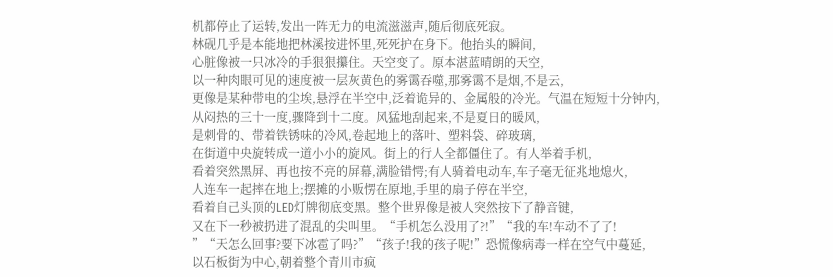机都停止了运转,发出一阵无力的电流滋滋声,随后彻底死寂。
林砚几乎是本能地把林溪按进怀里,死死护在身下。他抬头的瞬间,
心脏像被一只冰冷的手狠狠攥住。天空变了。原本湛蓝晴朗的天空,
以一种肉眼可见的速度被一层灰黄色的雾霭吞噬,那雾霭不是烟,不是云,
更像是某种带电的尘埃,悬浮在半空中,泛着诡异的、金属般的冷光。气温在短短十分钟内,
从闷热的三十一度,骤降到十二度。风猛地刮起来,不是夏日的暖风,
是刺骨的、带着铁锈味的冷风,卷起地上的落叶、塑料袋、碎玻璃,
在街道中央旋转成一道小小的旋风。街上的行人全都僵住了。有人举着手机,
看着突然黑屏、再也按不亮的屏幕,满脸错愕;有人骑着电动车,车子毫无征兆地熄火,
人连车一起摔在地上;摆摊的小贩愣在原地,手里的扇子停在半空,
看着自己头顶的LED灯牌彻底变黑。整个世界像是被人突然按下了静音键,
又在下一秒被扔进了混乱的尖叫里。“手机怎么没用了?!”“我的车!车动不了了!
”“天怎么回事?要下冰雹了吗?”“孩子!我的孩子呢!”恐慌像病毒一样在空气中蔓延,
以石板街为中心,朝着整个青川市疯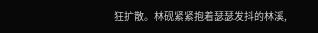狂扩散。林砚紧紧抱着瑟瑟发抖的林溪,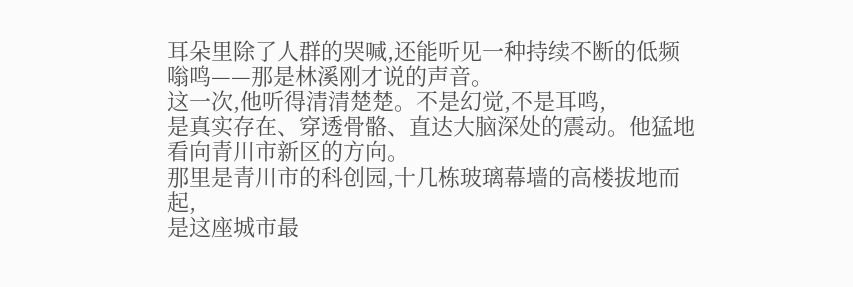耳朵里除了人群的哭喊,还能听见一种持续不断的低频嗡鸣——那是林溪刚才说的声音。
这一次,他听得清清楚楚。不是幻觉,不是耳鸣,
是真实存在、穿透骨骼、直达大脑深处的震动。他猛地看向青川市新区的方向。
那里是青川市的科创园,十几栋玻璃幕墙的高楼拔地而起,
是这座城市最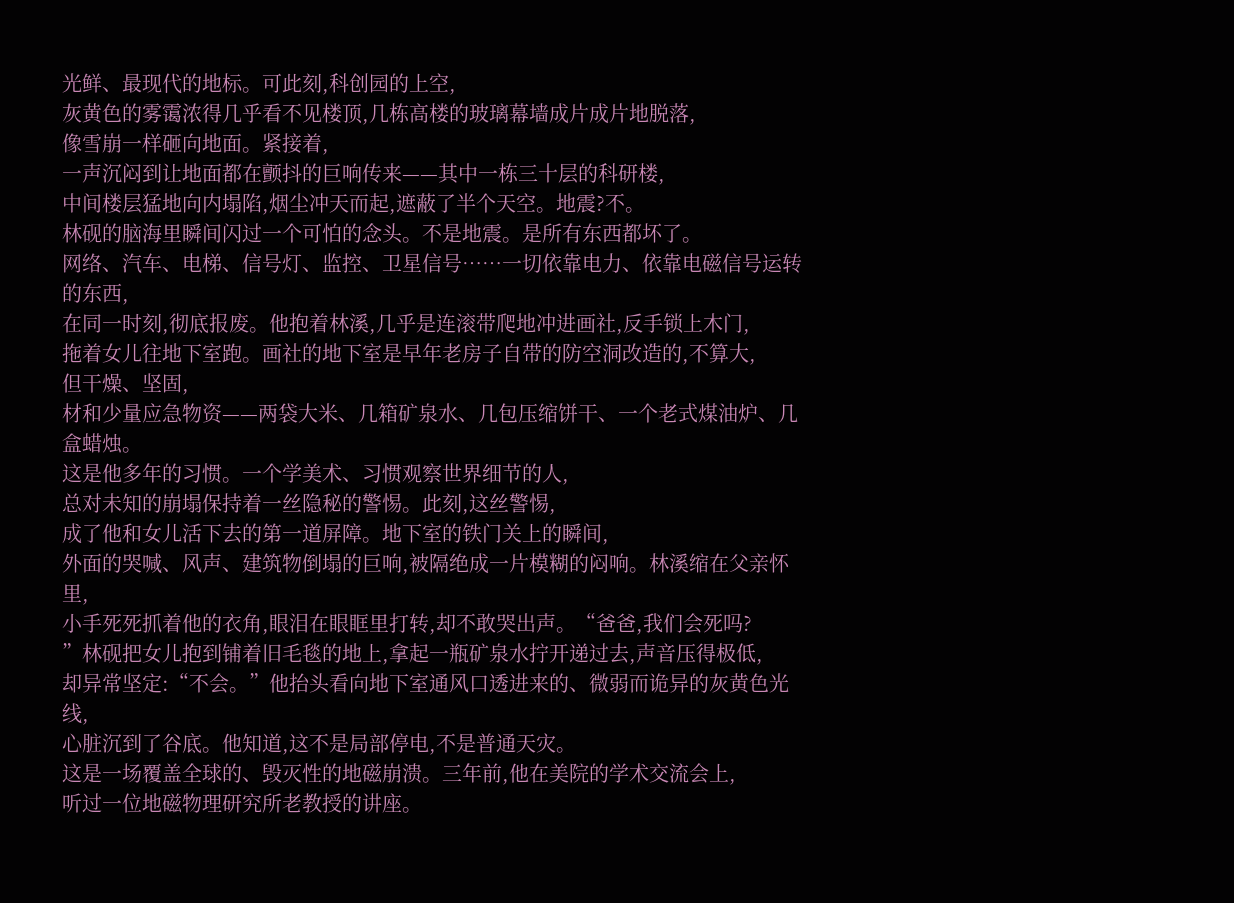光鲜、最现代的地标。可此刻,科创园的上空,
灰黄色的雾霭浓得几乎看不见楼顶,几栋高楼的玻璃幕墙成片成片地脱落,
像雪崩一样砸向地面。紧接着,
一声沉闷到让地面都在颤抖的巨响传来——其中一栋三十层的科研楼,
中间楼层猛地向内塌陷,烟尘冲天而起,遮蔽了半个天空。地震?不。
林砚的脑海里瞬间闪过一个可怕的念头。不是地震。是所有东西都坏了。
网络、汽车、电梯、信号灯、监控、卫星信号……一切依靠电力、依靠电磁信号运转的东西,
在同一时刻,彻底报废。他抱着林溪,几乎是连滚带爬地冲进画社,反手锁上木门,
拖着女儿往地下室跑。画社的地下室是早年老房子自带的防空洞改造的,不算大,
但干燥、坚固,
材和少量应急物资——两袋大米、几箱矿泉水、几包压缩饼干、一个老式煤油炉、几盒蜡烛。
这是他多年的习惯。一个学美术、习惯观察世界细节的人,
总对未知的崩塌保持着一丝隐秘的警惕。此刻,这丝警惕,
成了他和女儿活下去的第一道屏障。地下室的铁门关上的瞬间,
外面的哭喊、风声、建筑物倒塌的巨响,被隔绝成一片模糊的闷响。林溪缩在父亲怀里,
小手死死抓着他的衣角,眼泪在眼眶里打转,却不敢哭出声。“爸爸,我们会死吗?
”林砚把女儿抱到铺着旧毛毯的地上,拿起一瓶矿泉水拧开递过去,声音压得极低,
却异常坚定:“不会。”他抬头看向地下室通风口透进来的、微弱而诡异的灰黄色光线,
心脏沉到了谷底。他知道,这不是局部停电,不是普通天灾。
这是一场覆盖全球的、毁灭性的地磁崩溃。三年前,他在美院的学术交流会上,
听过一位地磁物理研究所老教授的讲座。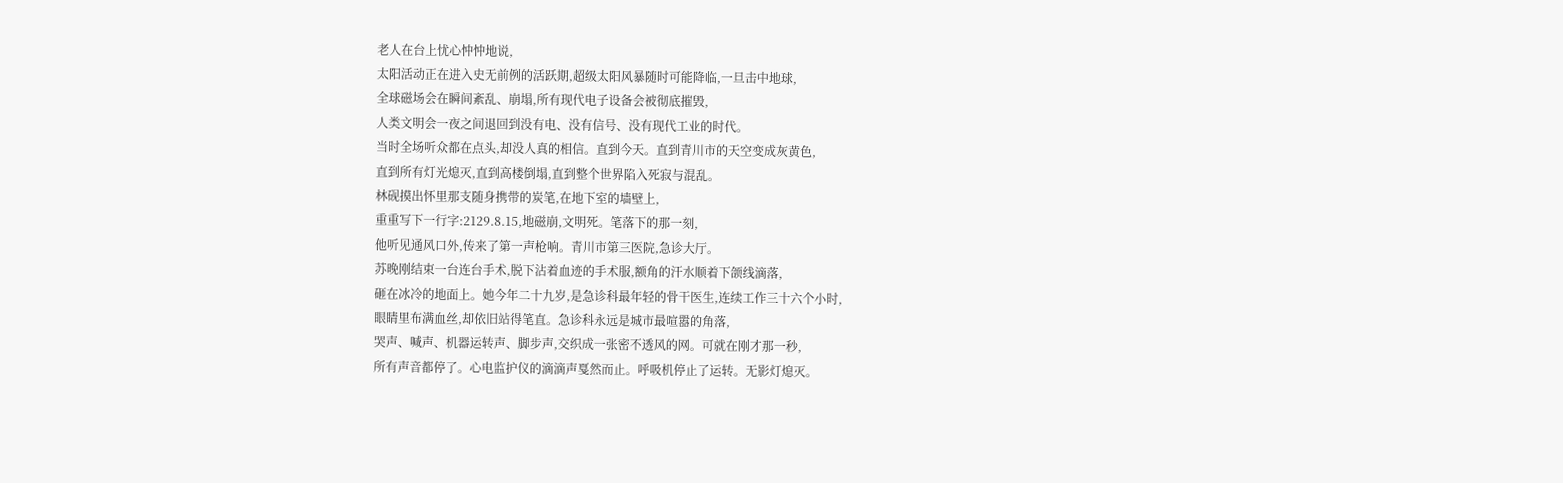老人在台上忧心忡忡地说,
太阳活动正在进入史无前例的活跃期,超级太阳风暴随时可能降临,一旦击中地球,
全球磁场会在瞬间紊乱、崩塌,所有现代电子设备会被彻底摧毁,
人类文明会一夜之间退回到没有电、没有信号、没有现代工业的时代。
当时全场听众都在点头,却没人真的相信。直到今天。直到青川市的天空变成灰黄色,
直到所有灯光熄灭,直到高楼倒塌,直到整个世界陷入死寂与混乱。
林砚摸出怀里那支随身携带的炭笔,在地下室的墙壁上,
重重写下一行字:2129.8.15,地磁崩,文明死。笔落下的那一刻,
他听见通风口外,传来了第一声枪响。青川市第三医院,急诊大厅。
苏晚刚结束一台连台手术,脱下沾着血迹的手术服,额角的汗水顺着下颌线滴落,
砸在冰冷的地面上。她今年二十九岁,是急诊科最年轻的骨干医生,连续工作三十六个小时,
眼睛里布满血丝,却依旧站得笔直。急诊科永远是城市最喧嚣的角落,
哭声、喊声、机器运转声、脚步声,交织成一张密不透风的网。可就在刚才那一秒,
所有声音都停了。心电监护仪的滴滴声戛然而止。呼吸机停止了运转。无影灯熄灭。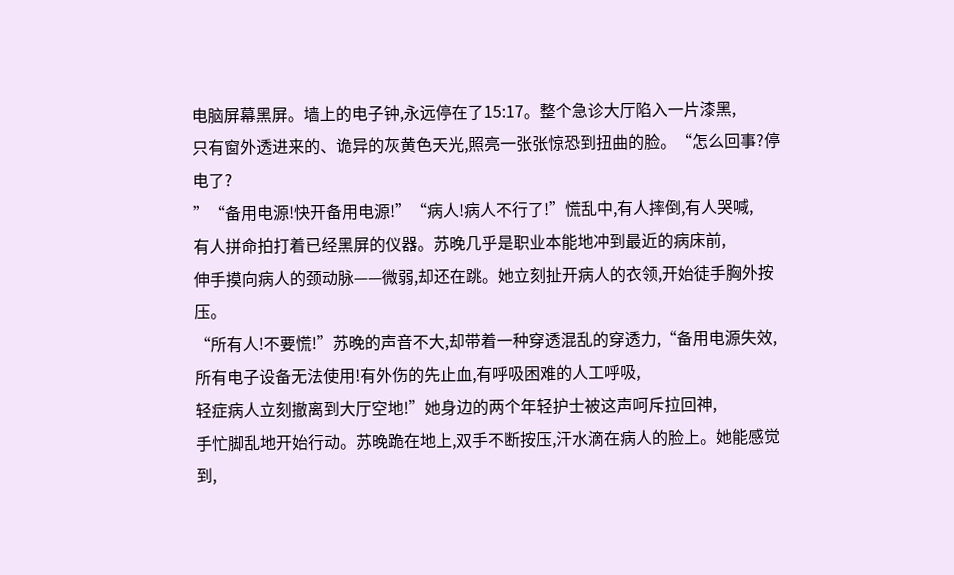电脑屏幕黑屏。墙上的电子钟,永远停在了15:17。整个急诊大厅陷入一片漆黑,
只有窗外透进来的、诡异的灰黄色天光,照亮一张张惊恐到扭曲的脸。“怎么回事?停电了?
”“备用电源!快开备用电源!”“病人!病人不行了!”慌乱中,有人摔倒,有人哭喊,
有人拼命拍打着已经黑屏的仪器。苏晚几乎是职业本能地冲到最近的病床前,
伸手摸向病人的颈动脉——微弱,却还在跳。她立刻扯开病人的衣领,开始徒手胸外按压。
“所有人!不要慌!”苏晚的声音不大,却带着一种穿透混乱的穿透力,“备用电源失效,
所有电子设备无法使用!有外伤的先止血,有呼吸困难的人工呼吸,
轻症病人立刻撤离到大厅空地!”她身边的两个年轻护士被这声呵斥拉回神,
手忙脚乱地开始行动。苏晚跪在地上,双手不断按压,汗水滴在病人的脸上。她能感觉到,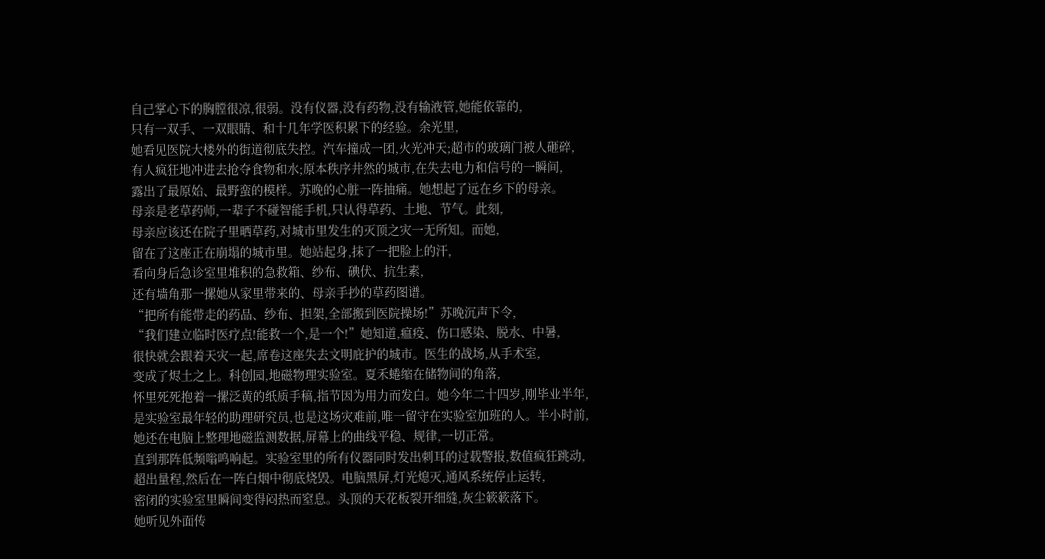自己掌心下的胸膛很凉,很弱。没有仪器,没有药物,没有输液管,她能依靠的,
只有一双手、一双眼睛、和十几年学医积累下的经验。余光里,
她看见医院大楼外的街道彻底失控。汽车撞成一团,火光冲天;超市的玻璃门被人砸碎,
有人疯狂地冲进去抢夺食物和水;原本秩序井然的城市,在失去电力和信号的一瞬间,
露出了最原始、最野蛮的模样。苏晚的心脏一阵抽痛。她想起了远在乡下的母亲。
母亲是老草药师,一辈子不碰智能手机,只认得草药、土地、节气。此刻,
母亲应该还在院子里晒草药,对城市里发生的灭顶之灾一无所知。而她,
留在了这座正在崩塌的城市里。她站起身,抹了一把脸上的汗,
看向身后急诊室里堆积的急救箱、纱布、碘伏、抗生素,
还有墙角那一摞她从家里带来的、母亲手抄的草药图谱。
“把所有能带走的药品、纱布、担架,全部搬到医院操场!”苏晚沉声下令,
“我们建立临时医疗点!能救一个,是一个!”她知道,瘟疫、伤口感染、脱水、中暑,
很快就会跟着天灾一起,席卷这座失去文明庇护的城市。医生的战场,从手术室,
变成了烬土之上。科创园,地磁物理实验室。夏禾蜷缩在储物间的角落,
怀里死死抱着一摞泛黄的纸质手稿,指节因为用力而发白。她今年二十四岁,刚毕业半年,
是实验室最年轻的助理研究员,也是这场灾难前,唯一留守在实验室加班的人。半小时前,
她还在电脑上整理地磁监测数据,屏幕上的曲线平稳、规律,一切正常。
直到那阵低频嗡鸣响起。实验室里的所有仪器同时发出刺耳的过载警报,数值疯狂跳动,
超出量程,然后在一阵白烟中彻底烧毁。电脑黑屏,灯光熄灭,通风系统停止运转,
密闭的实验室里瞬间变得闷热而窒息。头顶的天花板裂开细缝,灰尘簌簌落下。
她听见外面传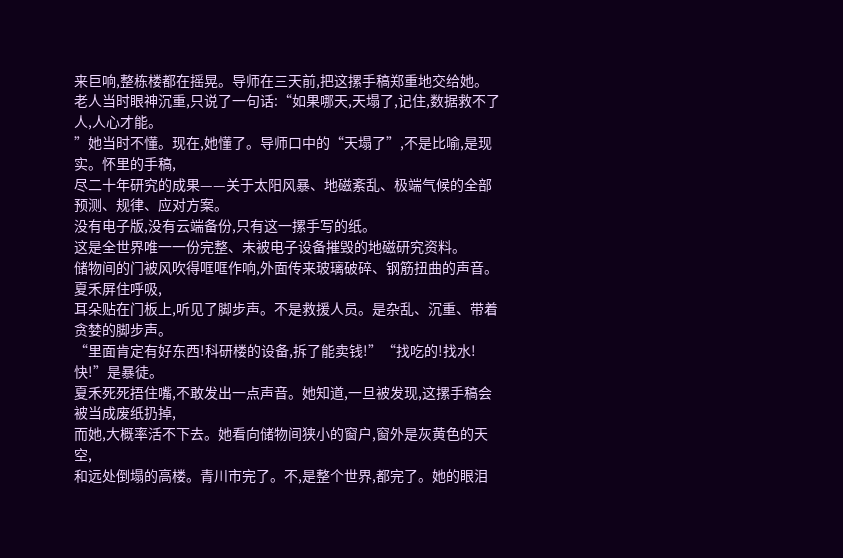来巨响,整栋楼都在摇晃。导师在三天前,把这摞手稿郑重地交给她。
老人当时眼神沉重,只说了一句话:“如果哪天,天塌了,记住,数据救不了人,人心才能。
”她当时不懂。现在,她懂了。导师口中的“天塌了”,不是比喻,是现实。怀里的手稿,
尽二十年研究的成果——关于太阳风暴、地磁紊乱、极端气候的全部预测、规律、应对方案。
没有电子版,没有云端备份,只有这一摞手写的纸。
这是全世界唯一一份完整、未被电子设备摧毁的地磁研究资料。
储物间的门被风吹得哐哐作响,外面传来玻璃破碎、钢筋扭曲的声音。夏禾屏住呼吸,
耳朵贴在门板上,听见了脚步声。不是救援人员。是杂乱、沉重、带着贪婪的脚步声。
“里面肯定有好东西!科研楼的设备,拆了能卖钱!”“找吃的!找水!快!”是暴徒。
夏禾死死捂住嘴,不敢发出一点声音。她知道,一旦被发现,这摞手稿会被当成废纸扔掉,
而她,大概率活不下去。她看向储物间狭小的窗户,窗外是灰黄色的天空,
和远处倒塌的高楼。青川市完了。不,是整个世界,都完了。她的眼泪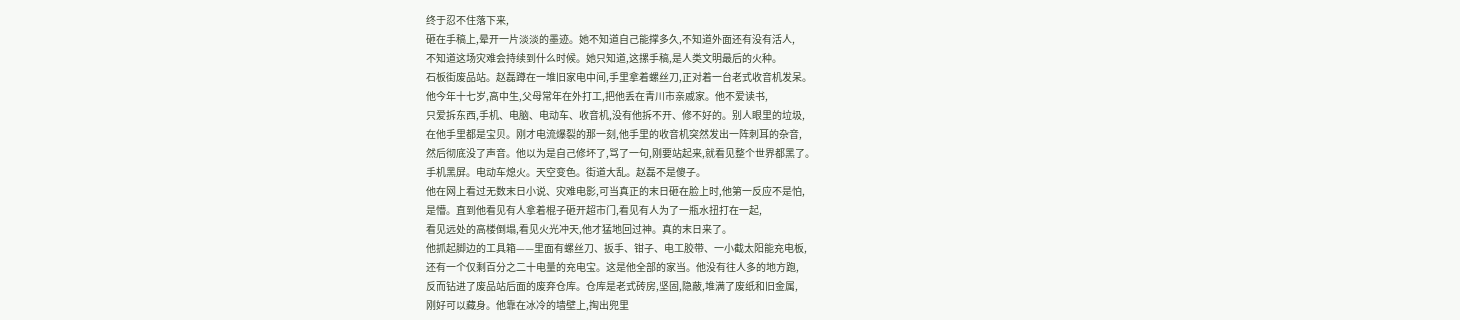终于忍不住落下来,
砸在手稿上,晕开一片淡淡的墨迹。她不知道自己能撑多久,不知道外面还有没有活人,
不知道这场灾难会持续到什么时候。她只知道,这摞手稿,是人类文明最后的火种。
石板街废品站。赵磊蹲在一堆旧家电中间,手里拿着螺丝刀,正对着一台老式收音机发呆。
他今年十七岁,高中生,父母常年在外打工,把他丢在青川市亲戚家。他不爱读书,
只爱拆东西,手机、电脑、电动车、收音机,没有他拆不开、修不好的。别人眼里的垃圾,
在他手里都是宝贝。刚才电流爆裂的那一刻,他手里的收音机突然发出一阵刺耳的杂音,
然后彻底没了声音。他以为是自己修坏了,骂了一句,刚要站起来,就看见整个世界都黑了。
手机黑屏。电动车熄火。天空变色。街道大乱。赵磊不是傻子。
他在网上看过无数末日小说、灾难电影,可当真正的末日砸在脸上时,他第一反应不是怕,
是懵。直到他看见有人拿着棍子砸开超市门,看见有人为了一瓶水扭打在一起,
看见远处的高楼倒塌,看见火光冲天,他才猛地回过神。真的末日来了。
他抓起脚边的工具箱——里面有螺丝刀、扳手、钳子、电工胶带、一小截太阳能充电板,
还有一个仅剩百分之二十电量的充电宝。这是他全部的家当。他没有往人多的地方跑,
反而钻进了废品站后面的废弃仓库。仓库是老式砖房,坚固,隐蔽,堆满了废纸和旧金属,
刚好可以藏身。他靠在冰冷的墙壁上,掏出兜里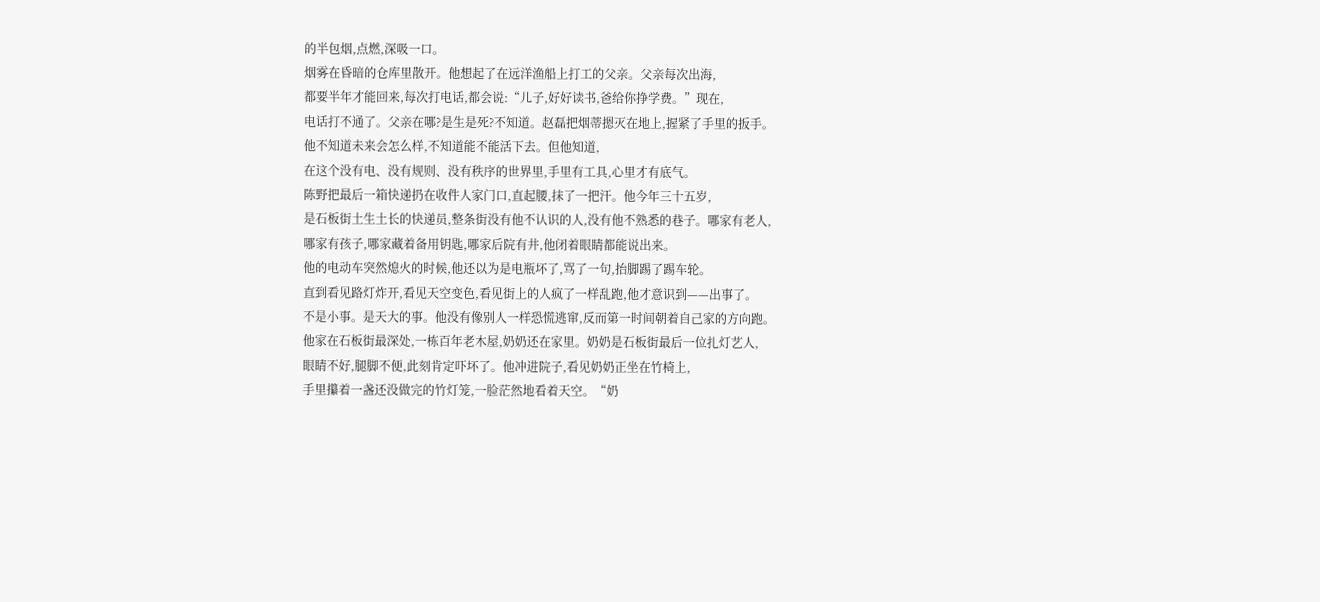的半包烟,点燃,深吸一口。
烟雾在昏暗的仓库里散开。他想起了在远洋渔船上打工的父亲。父亲每次出海,
都要半年才能回来,每次打电话,都会说:“儿子,好好读书,爸给你挣学费。”现在,
电话打不通了。父亲在哪?是生是死?不知道。赵磊把烟蒂摁灭在地上,握紧了手里的扳手。
他不知道未来会怎么样,不知道能不能活下去。但他知道,
在这个没有电、没有规则、没有秩序的世界里,手里有工具,心里才有底气。
陈野把最后一箱快递扔在收件人家门口,直起腰,抹了一把汗。他今年三十五岁,
是石板街土生土长的快递员,整条街没有他不认识的人,没有他不熟悉的巷子。哪家有老人,
哪家有孩子,哪家藏着备用钥匙,哪家后院有井,他闭着眼睛都能说出来。
他的电动车突然熄火的时候,他还以为是电瓶坏了,骂了一句,抬脚踢了踢车轮。
直到看见路灯炸开,看见天空变色,看见街上的人疯了一样乱跑,他才意识到——出事了。
不是小事。是天大的事。他没有像别人一样恐慌逃窜,反而第一时间朝着自己家的方向跑。
他家在石板街最深处,一栋百年老木屋,奶奶还在家里。奶奶是石板街最后一位扎灯艺人,
眼睛不好,腿脚不便,此刻肯定吓坏了。他冲进院子,看见奶奶正坐在竹椅上,
手里攥着一盏还没做完的竹灯笼,一脸茫然地看着天空。“奶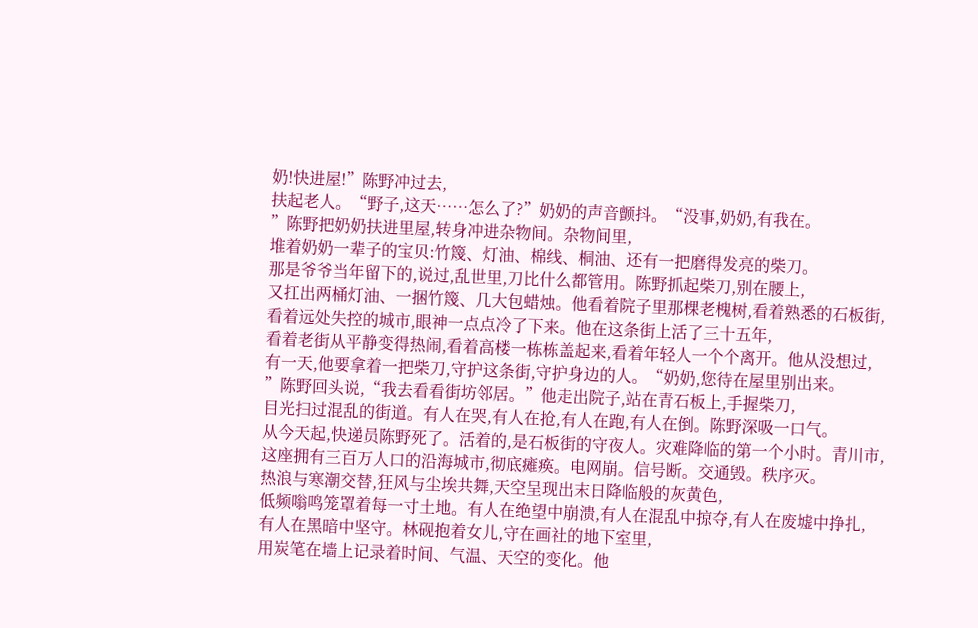奶!快进屋!”陈野冲过去,
扶起老人。“野子,这天……怎么了?”奶奶的声音颤抖。“没事,奶奶,有我在。
”陈野把奶奶扶进里屋,转身冲进杂物间。杂物间里,
堆着奶奶一辈子的宝贝:竹篾、灯油、棉线、桐油、还有一把磨得发亮的柴刀。
那是爷爷当年留下的,说过,乱世里,刀比什么都管用。陈野抓起柴刀,别在腰上,
又扛出两桶灯油、一捆竹篾、几大包蜡烛。他看着院子里那棵老槐树,看着熟悉的石板街,
看着远处失控的城市,眼神一点点冷了下来。他在这条街上活了三十五年,
看着老街从平静变得热闹,看着高楼一栋栋盖起来,看着年轻人一个个离开。他从没想过,
有一天,他要拿着一把柴刀,守护这条街,守护身边的人。“奶奶,您待在屋里别出来。
”陈野回头说,“我去看看街坊邻居。”他走出院子,站在青石板上,手握柴刀,
目光扫过混乱的街道。有人在哭,有人在抢,有人在跑,有人在倒。陈野深吸一口气。
从今天起,快递员陈野死了。活着的,是石板街的守夜人。灾难降临的第一个小时。青川市,
这座拥有三百万人口的沿海城市,彻底瘫痪。电网崩。信号断。交通毁。秩序灭。
热浪与寒潮交替,狂风与尘埃共舞,天空呈现出末日降临般的灰黄色,
低频嗡鸣笼罩着每一寸土地。有人在绝望中崩溃,有人在混乱中掠夺,有人在废墟中挣扎,
有人在黑暗中坚守。林砚抱着女儿,守在画社的地下室里,
用炭笔在墙上记录着时间、气温、天空的变化。他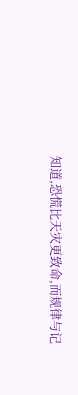知道,恐慌比天灾更致命,而规律与记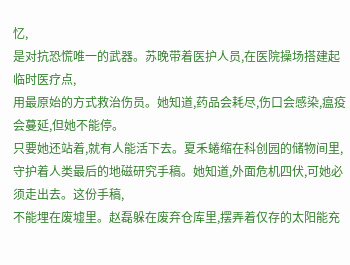忆,
是对抗恐慌唯一的武器。苏晚带着医护人员,在医院操场搭建起临时医疗点,
用最原始的方式救治伤员。她知道,药品会耗尽,伤口会感染,瘟疫会蔓延,但她不能停。
只要她还站着,就有人能活下去。夏禾蜷缩在科创园的储物间里,
守护着人类最后的地磁研究手稿。她知道,外面危机四伏,可她必须走出去。这份手稿,
不能埋在废墟里。赵磊躲在废弃仓库里,摆弄着仅存的太阳能充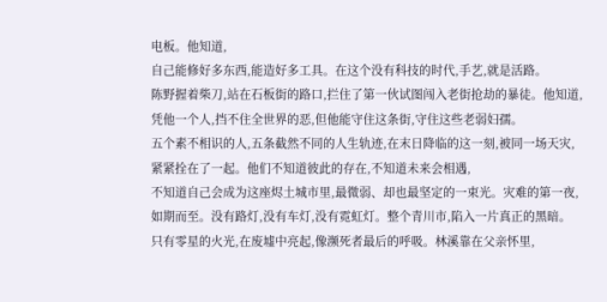电板。他知道,
自己能修好多东西,能造好多工具。在这个没有科技的时代,手艺,就是活路。
陈野握着柴刀,站在石板街的路口,拦住了第一伙试图闯入老街抢劫的暴徒。他知道,
凭他一个人,挡不住全世界的恶,但他能守住这条街,守住这些老弱妇孺。
五个素不相识的人,五条截然不同的人生轨迹,在末日降临的这一刻,被同一场天灾,
紧紧拴在了一起。他们不知道彼此的存在,不知道未来会相遇,
不知道自己会成为这座烬土城市里,最微弱、却也最坚定的一束光。灾难的第一夜,
如期而至。没有路灯,没有车灯,没有霓虹灯。整个青川市,陷入一片真正的黑暗。
只有零星的火光,在废墟中亮起,像濒死者最后的呼吸。林溪靠在父亲怀里,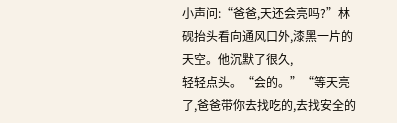小声问:“爸爸,天还会亮吗?”林砚抬头看向通风口外,漆黑一片的天空。他沉默了很久,
轻轻点头。“会的。”“等天亮了,爸爸带你去找吃的,去找安全的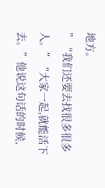地方。
”“我们还要去找很多很多人。”“大家一起,就能活下去。”他说这句话的时候,